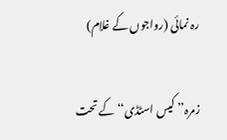رہ نمائی (رواجوں کے غلام)

زمرہ’’ کیس اسٹڈی‘‘ کے تحت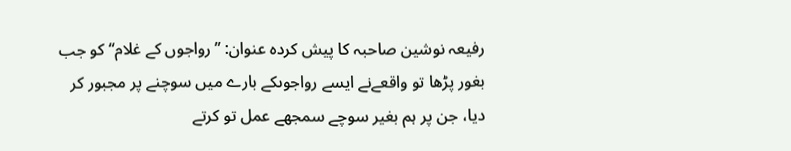رفیعہ نوشین صاحبہ کا پیش کردہ عنوان: ’’رواجوں کے غلام‘‘ کو جب بغور پڑھا تو واقعےنے ایسے رواجوںکے بارے میں سوچنے پر مجبور کر دیا، جن پر ہم بغیر سوچے سمجھے عمل تو کرتے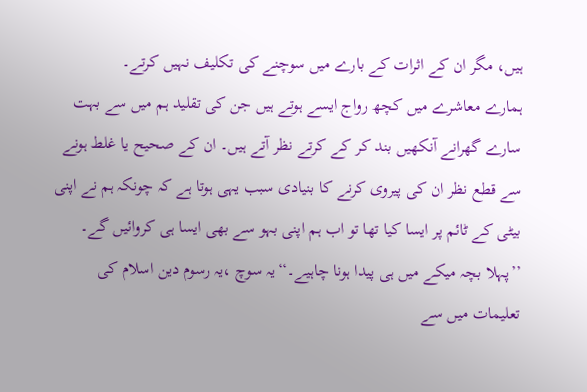ہیں، مگر ان کے اثرات کے بارے میں سوچنے کی تکلیف نہیں کرتے۔
ہمارے معاشرے میں کچھ رواج ایسے ہوتے ہیں جن کی تقلید ہم میں سے بہت سارے گھرانے آنکھیں بند کر کے کرتے نظر آتے ہیں۔ ان کے صحیح یا غلط ہونے سے قطع نظر ان کی پیروی کرنے کا بنیادی سبب یہی ہوتا ہے کہ چونکہ ہم نے اپنی بیٹی کے ٹائم پر ایسا کیا تھا تو اب ہم اپنی بہو سے بھی ایسا ہی کروائیں گے۔
’’پہلا بچہ میکے میں ہی پیدا ہونا چاہیے۔‘‘یہ سوچ ،یہ رسوم دین اسلام کی تعلیمات میں سے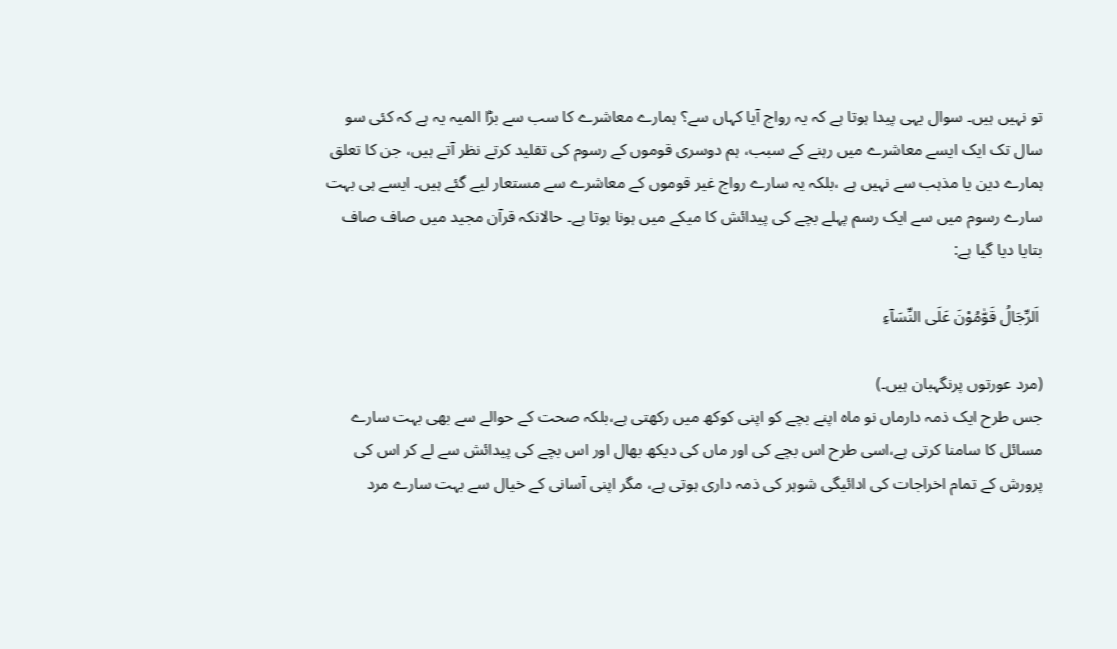تو نہیں ہیں۔ سوال یہی پیدا ہوتا ہے کہ یہ رواج آیا کہاں سے؟ ہمارے معاشرے کا سب سے بڑا المیہ یہ ہے کہ کئی سو سال تک ایک ایسے معاشرے میں رہنے کے سبب، ہم دوسری قوموں کے رسوم کی تقلید کرتے نظر آتے ہیں، جن کا تعلق ہمارے دین یا مذہب سے نہیں ہے ،بلکہ یہ سارے رواج غیر قوموں کے معاشرے سے مستعار لیے گئے ہیں۔ ایسے ہی بہت سارے رسوم میں سے ایک رسم پہلے بچے کی پیدائش کا میکے میں ہونا ہوتا ہے۔ حالانکہ قرآن مجید میں صاف صاف بتایا دیا گیا ہے:

 اَلرِّجَالُ قَوّٰمُوْنَ عَلَى النِّسَآءِ

(مرد عورتوں پرنگہبان ہیں۔)
جس طرح ایک ذمہ دارماں نو ماہ اپنے بچے کو اپنی کوکھ میں رکھتی ہے،بلکہ صحت کے حوالے سے بھی بہت سارے مسائل کا سامنا کرتی ہے،اسی طرح اس بچے کی اور ماں کی دیکھ بھال اور اس بچے کی پیدائش سے لے کر اس کی پرورش کے تمام اخراجات کی ادائیگی شوہر کی ذمہ داری ہوتی ہے، مگر اپنی آسانی کے خیال سے بہت سارے مرد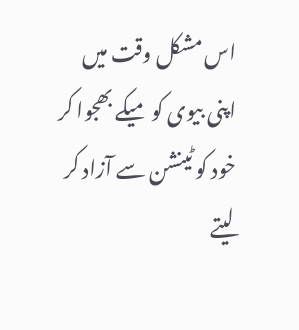اس مشکل وقت میں اپنی بیوی کو میکے بھجوا کر خود کو ٹینشن سے آزاد کر لیتے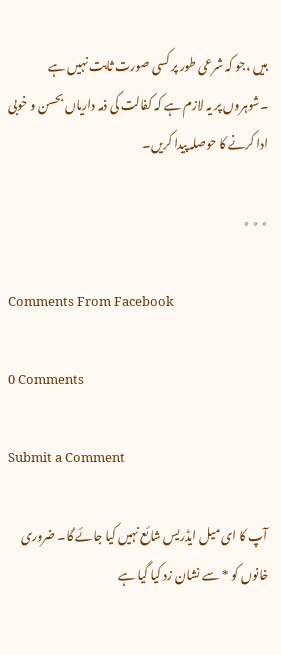ہیں ،جو کہ شرعی طور پر کسی صورت ثابت نہیں ہے ۔شوہروں پر یہ لازم ہے کہ کفالت کی ذمہ داریاں بحسن و خوبی ادا کرنے کا حوصلہ پیدا کریں۔

٭ ٭ ٭

Comments From Facebook

0 Comments

Submit a Comment

آپ کا ای میل ایڈریس شائع نہیں کیا جائے گا۔ ضروری خانوں کو * سے نشان زد کیا گیا ہے